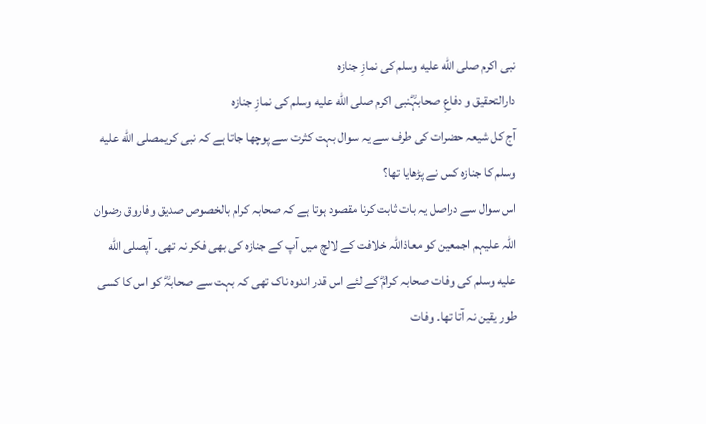نبی اکرم صلى الله عليه وسلم کی نمازِ جنازہ
دارالتحقیق و دفاعِ صحابہؓنبی اکرم صلى الله عليه وسلم کی نمازِ جنازہ
آج کل شیعہ حضرات کی طرف سے یہ سوال بہت کثرت سے پوچھا جاتا ہے کہ نبی کریمصلى الله عليه وسلم کا جنازہ کس نے پڑھایا تھا؟
اس سوال سے دراصل یہ بات ثابت کرنا مقصود ہوتا ہے کہ صحابہ کرام بالخصوص صدیق وفاروق رضوان اللہ علیہم اجمعین کو معاذاللہ خلافت کے لالچ میں آپ کے جنازہ کی بھی فکر نہ تھی۔ آپصلى الله عليه وسلم کی وفات صحابہ کرامؓ کے لئے اس قدر اندوہ ناک تھی کہ بہت سے صحابہؓ کو اس کا کسی طور یقین نہ آتا تھا۔ وفات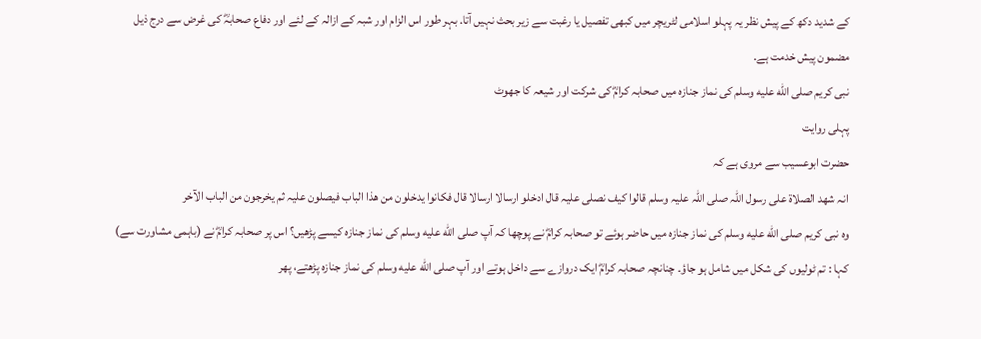کے شدید دکھ کے پیش نظر یہ پہلو اسلامی لٹریچر میں کبھی تفصیل یا رغبت سے زیر بحث نہیں آتا. بہر طور اس الزام اور شبہ کے ازالہ کے لئے اور دفاع صحابہؓ کی غرض سے درج ذیل مضمون پیش خدمت ہے.
نبی کریم صلى الله عليه وسلم کی نماز جنازہ میں صحابہ کرامؓ کی شرکت اور شیعہ کا جھوٹ
پہلی روایت
حضرت ابوعسیب سے مروی ہے کہ
انہ شھد الصلاۃ علی رسول اللہ صلی اللہ علیہ وسلم قالوا کیف نصلی علیہ قال ادخلو ارسالا ارسالا قال فکانوا یدخلون من ھذا الباب فیصلون علیہ ثم یخرجون من الباب الآخر
وہ نبی کریم صلى الله عليه وسلم کی نماز جنازہ میں حاضر ہوئے تو صحابہ کرامؓ نے پوچھا کہ آپ صلى الله عليه وسلم کی نماز جنازہ کیسے پڑھیں؟ اس پر صحابہ کرامؓ نے (باہمی مشاورت سے) کہا : تم ٹولیوں کی شکل میں شامل ہو جاؤ۔ چنانچہ صحابہ کرامؓ ایک دروازے سے داخل ہوتے اور آپ صلى الله عليه وسلم کی نماز جنازہ پڑھتے، پھر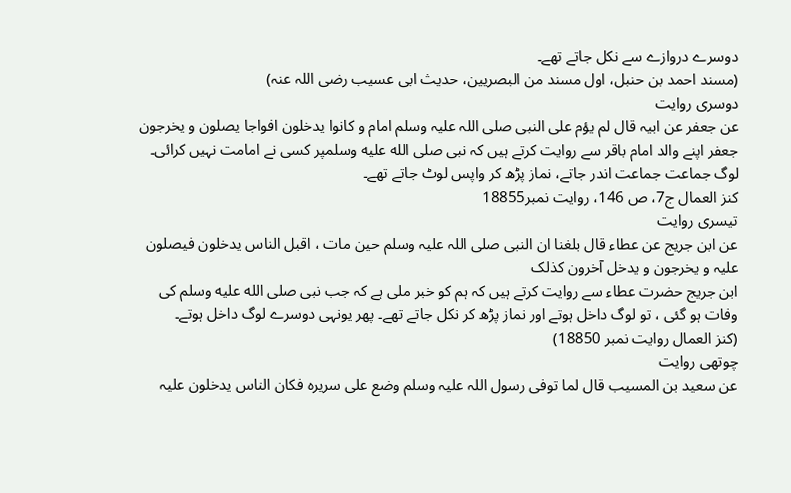دوسرے دروازے سے نکل جاتے تھے۔
(مسند احمد بن حنبل، اول مسند من البصریین، حدیث ابی عسیب رضی اللہ عنہ)
دوسری روایت
عن جعفر عن ابیہ قال لم یؤم علی النبی صلی اللہ علیہ وسلم امام و کانوا یدخلون افواجا یصلون و یخرجون
جعفر اپنے والد امام باقر سے روایت کرتے ہیں کہ نبی صلى الله عليه وسلمپر کسی نے امامت نہیں کرائی۔ لوگ جماعت جماعت اندر جاتے، نماز پڑھ کر واپس لوٹ جاتے تھے۔
کنز العمال ج7، ص 146، روایت نمبر18855
تیسری روایت
عن ابن جریج عن عطاء قال بلغنا ان النبی صلی اللہ علیہ وسلم حین مات ، اقبل الناس یدخلون فیصلون علیہ و یخرجون و یدخل آخرون کذلک
ابن جریج حضرت عطاء سے روایت کرتے ہیں کہ ہم کو خبر ملی ہے کہ جب نبی صلى الله عليه وسلم کی وفات ہو گئی ، تو لوگ داخل ہوتے اور نماز پڑھ کر نکل جاتے تھے۔ پھر یونہی دوسرے لوگ داخل ہوتے۔
(کنز العمال روایت نمبر 18850)
چوتھی روایت
عن سعید بن المسیب قال لما توفی رسول اللہ علیہ وسلم وضع علی سریرہ فکان الناس یدخلون علیہ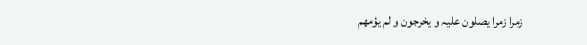زمرا زمرا یصلون علیہ و یخرجون و لم یؤمھم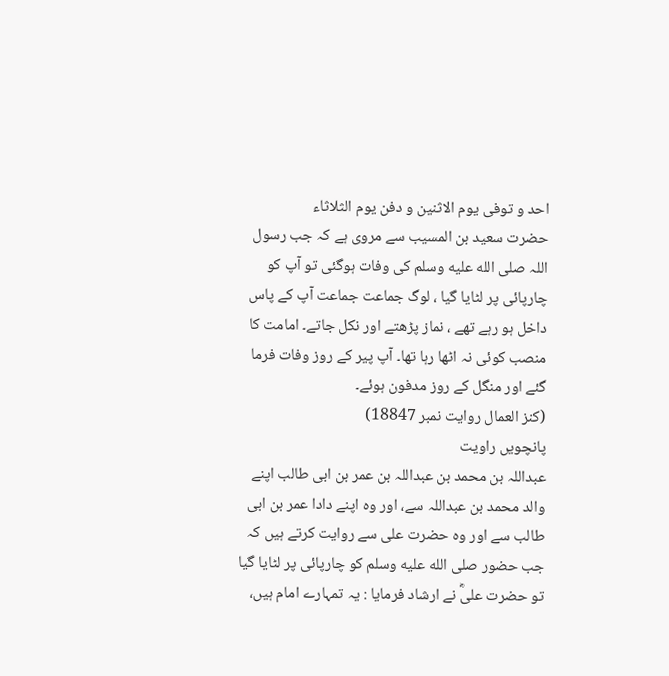احد و توفی یوم الاثنین و دفن یوم الثلاثاء
حضرت سعید بن المسیب سے مروی ہے کہ جب رسول اللہ صلى الله عليه وسلم کی وفات ہوگئی تو آپ کو چارپائی پر لٹایا گیا ، لوگ جماعت جماعت آپ کے پاس داخل ہو رہے تھے ، نماز پڑھتے اور نکل جاتے۔ امامت کا منصب کوئی نہ اٹھا رہا تھا۔ آپ پیر کے روز وفات فرما گئے اور منگل کے روز مدفون ہوئے۔
(کنز العمال روایت نمبر 18847)
پانچویں راویت
عبداللہ بن محمد بن عبداللہ بن عمر بن ابی طالب اپنے والد محمد بن عبداللہ سے، اور وہ اپنے دادا عمر بن ابی طالب سے اور وہ حضرت علی سے روایت کرتے ہیں کہ جب حضور صلى الله عليه وسلم کو چارپائی پر لٹایا گیا تو حضرت علیؓ نے ارشاد فرمایا : یہ تمہارے امام ہیں،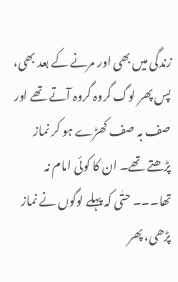زندگی میں بھی اور مرنے کے بعد بھی، پس پھر لوگ گروہ گروہ آتے تھے اور صف بہ صف کھڑے ہو کر نماز پڑھتے تھے۔ ان کا کوئی امام نہ تھا۔۔۔ حتٰی کہ پہلے لوگوں نے نماز پڑھی، پھر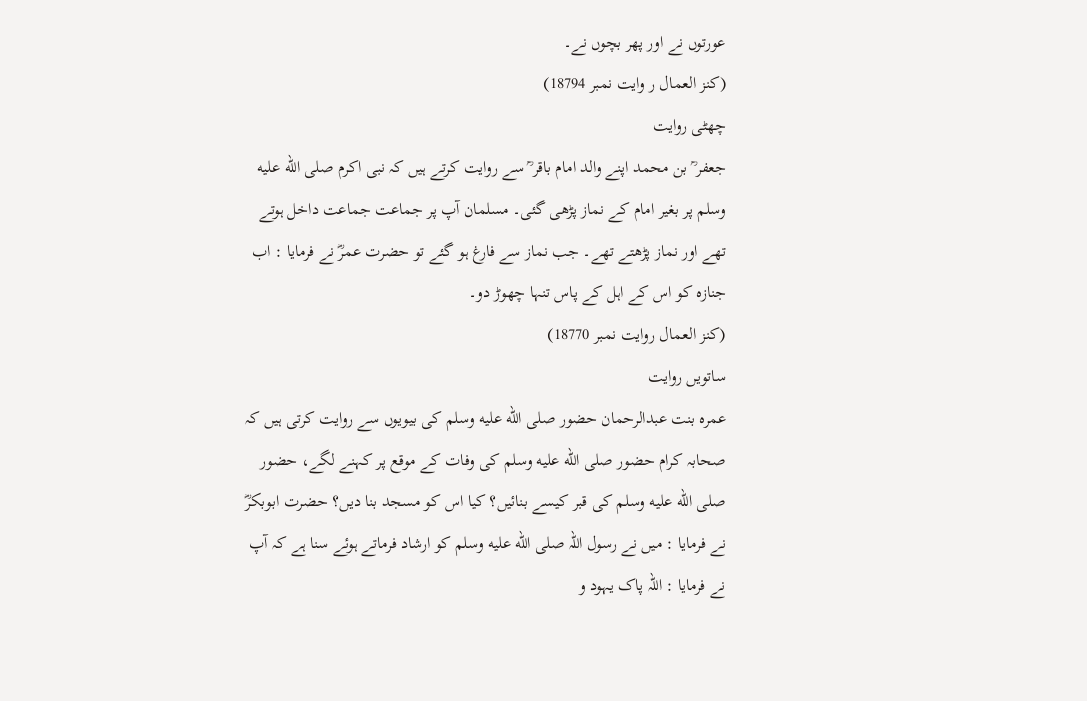عورتوں نے اور پھر بچوں نے۔
(کنز العمال ر وایت نمبر 18794)
چھٹی روایت
جعفر ؒ بن محمد اپنے والد امام باقر ؒ سے روایت کرتے ہیں کہ نبی اکرم صلى الله عليه وسلم پر بغیر امام کے نماز پڑھی گئی۔ مسلمان آپ پر جماعت جماعت داخل ہوتے تھے اور نماز پڑھتے تھے۔ جب نماز سے فارغ ہو گئے تو حضرت عمرؓ نے فرمایا : اب جنازہ کو اس کے اہل کے پاس تنہا چھوڑ دو۔
(کنز العمال روایت نمبر 18770)
ساتویں روایت
عمرہ بنت عبدالرحمان حضور صلى الله عليه وسلم کی بیویوں سے روایت کرتی ہیں کہ صحابہ کرام حضور صلى الله عليه وسلم کی وفات کے موقع پر کہنے لگے، حضور صلى الله عليه وسلم کی قبر کیسے بنائیں؟ کیا اس کو مسجد بنا دیں؟ حضرت ابوبکرؓ نے فرمایا : میں نے رسول اللہ صلى الله عليه وسلم کو ارشاد فرماتے ہوئے سنا ہے کہ آپ نے فرمایا : اللہ پاک یہود و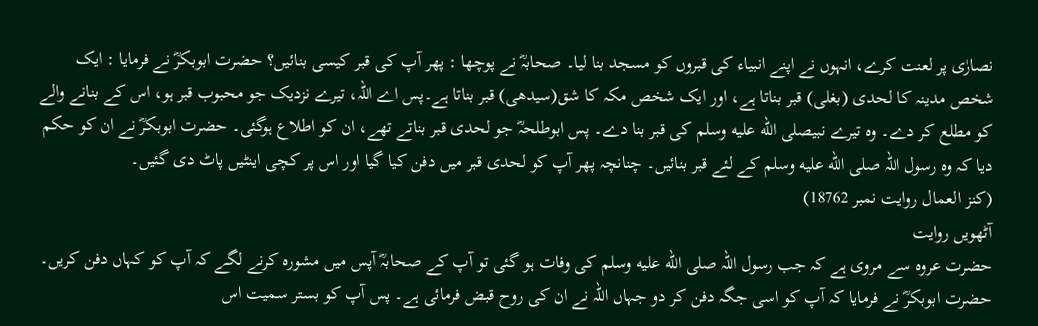نصارٰی پر لعنت کرے، انہوں نے اپنے انبیاء کی قبروں کو مسجد بنا لیا۔ صحابہؓ نے پوچھا : پھر آپ کی قبر کیسی بنائیں؟ حضرت ابوبکرؓ نے فرمایا : ایک شخص مدینہ کا لحدی (بغلی) قبر بناتا ہے، اور ایک شخص مکہ کا شق(سیدھی) قبر بناتا ہے۔پس اے اللہ، تیرے نزدیک جو محبوب قبر ہو، اس کے بنانے والے کو مطلع کر دے۔ وہ تیرے نبیصلى الله عليه وسلم کی قبر بنا دے۔ پس ابوطلحہؓ جو لحدی قبر بناتے تھے، ان کو اطلاع ہوگئی۔ حضرت ابوبکرؓ نے ان کو حکم دیا کہ وہ رسول اللہ صلى الله عليه وسلم کے لئے قبر بنائیں۔ چنانچہ پھر آپ کو لحدی قبر میں دفن کیا گیا اور اس پر کچی اینٹیں پاٹ دی گئیں۔
(کنز العمال روایت نمبر 18762)
آٹھویں روایت
حضرت عروہ سے مروی ہے کہ جب رسول اللہ صلى الله عليه وسلم کی وفات ہو گئی تو آپ کے صحابہؓ آپس میں مشورہ کرنے لگے کہ آپ کو کہاں دفن کریں۔ حضرت ابوبکرؓ نے فرمایا کہ آپ کو اسی جگہ دفن کر دو جہاں اللہ نے ان کی روح قبض فرمائی ہے۔ پس آپ کو بستر سمیت اس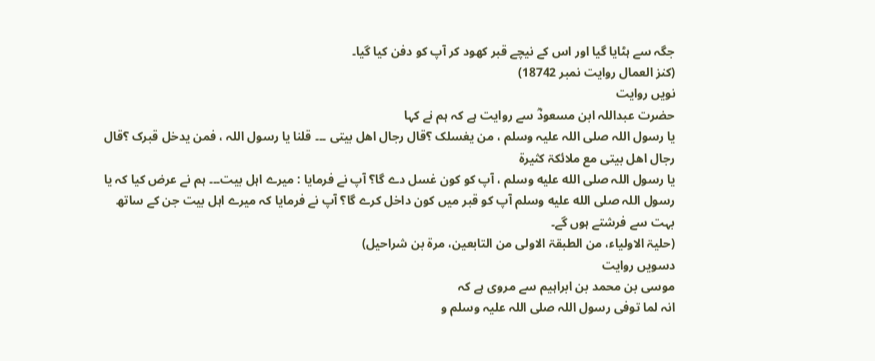جگہ سے ہٹایا گیا اور اس کے نیچے قبر کھود کر آپ کو دفن کیا گیا۔
(کنز العمال روایت نمبر 18742)
نویں روایت
حضرت عبداللہ ابن مسعودؓ سے روایت ہے کہ ہم نے کہا
یا رسول اللہ صلی اللہ علیہ وسلم ، من یغسلک ؟قال رجال اھل بیتی ۔۔۔ قلنا یا رسول اللہ ، فمن یدخل قبرک ؟قال رجال اھل بیتی مع ملائکۃ کثیرۃ
یا رسول اللہ صلى الله عليه وسلم ، آپ کو کون غسل دے گا؟ آپ نے فرمایا : میرے اہل بیت۔۔۔ ہم نے عرض کیا کہ یا رسول اللہ صلى الله عليه وسلم آپ کو قبر میں کون داخل کرے گا؟ آپ نے فرمایا کہ میرے اہل بیت جن کے ساتھ بہت سے فرشتے ہوں گے۔
(حلیۃ الاولیاء، من الطبقۃ الاولی من التابعین، مرۃ بن شراحیل)
دسویں روایت
موسی بن محمد بن ابراہیم سے مروی ہے کہ
انہ لما توفی رسول اللہ صلی اللہ علیہ وسلم و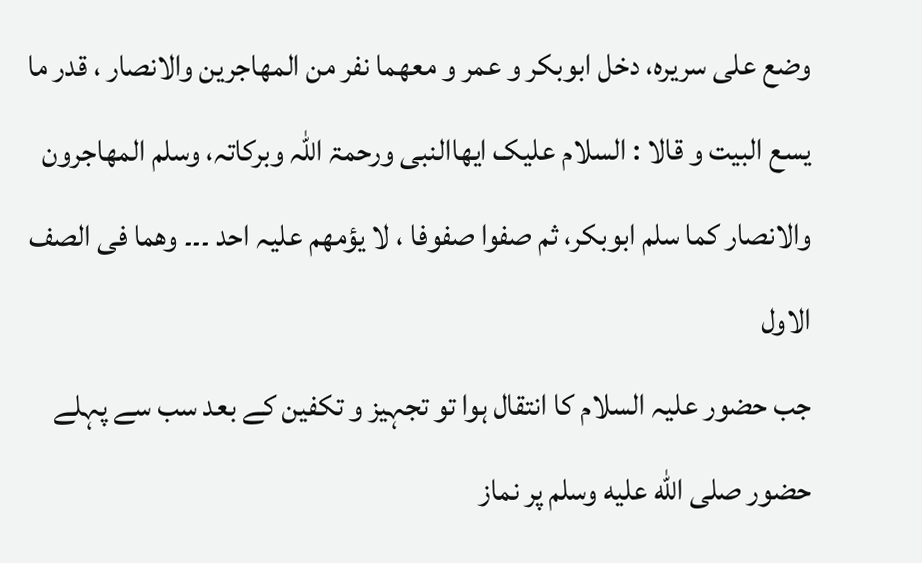وضع علی سریرہ، دخل ابوبکر و عمر و معھما نفر من المھاجرین والانصار ، قدر ما یسع البیت و قالا : السلام علیک ایھاالنبی ورحمۃ اللہ وبرکاتہ، وسلم المھاجرون والانصار کما سلم ابوبکر، ثم صفوا صفوفا ، لا یؤمھم علیہ احد ۔۔۔ وھما فی الصف الاول
جب حضور علیہ السلام کا انتقال ہوا تو تجہیز و تکفین کے بعد سب سے پہلے حضور صلى الله عليه وسلم پر نماز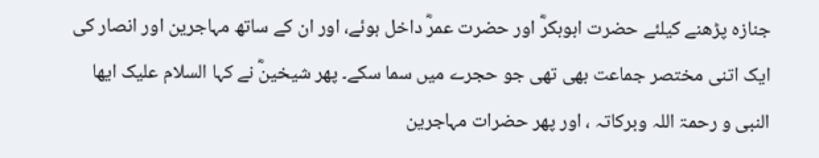جنازہ پڑھنے کیلئے حضرت ابوبکرؓ اور حضرت عمرؓ داخل ہوئے، اور ان کے ساتھ مہاجرین اور انصار کی ایک اتنی مختصر جماعت بھی تھی جو حجرے میں سما سکے۔ پھر شیخینؓ نے کہا السلام علیک ایھا النبی و رحمۃ اللہ وبرکاتہ ، اور پھر حضرات مہاجرین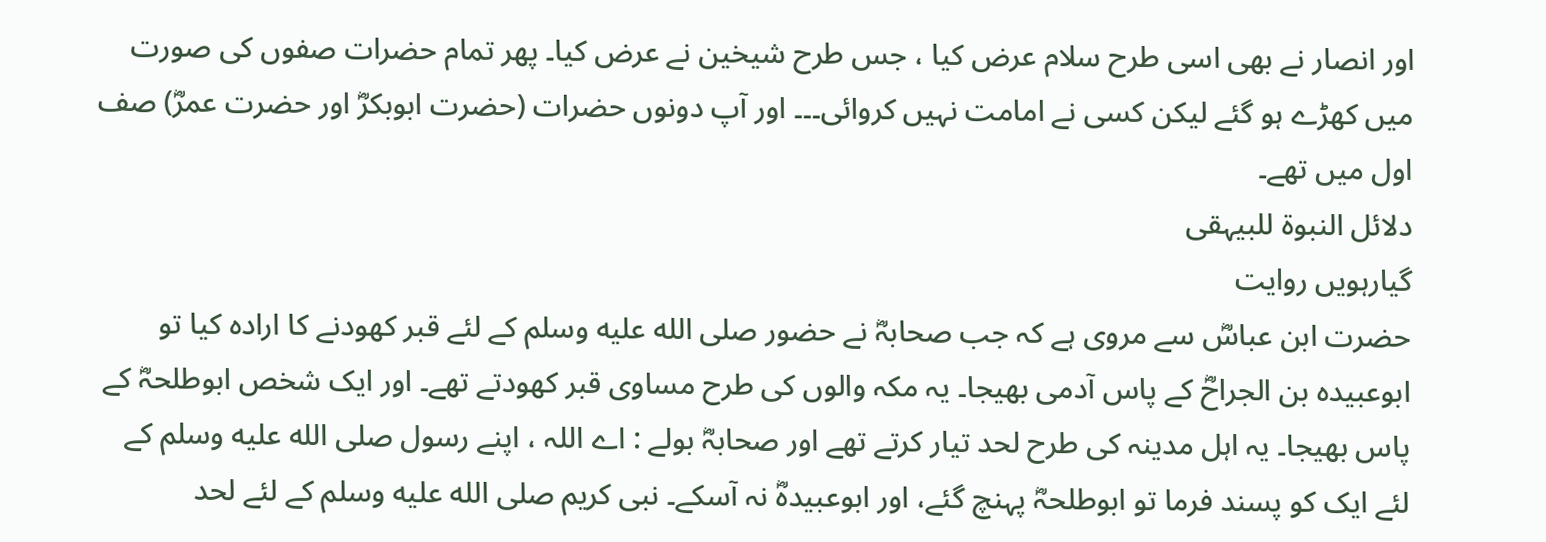اور انصار نے بھی اسی طرح سلام عرض کیا ، جس طرح شیخین نے عرض کیا۔ پھر تمام حضرات صفوں کی صورت میں کھڑے ہو گئے لیکن کسی نے امامت نہیں کروائی۔۔۔ اور آپ دونوں حضرات (حضرت ابوبکرؓ اور حضرت عمرؓ) صف اول میں تھے۔
دلائل النبوۃ للبیہقی
گیارہویں روایت
حضرت ابن عباسؓ سے مروی ہے کہ جب صحابہؓ نے حضور صلى الله عليه وسلم کے لئے قبر کھودنے کا ارادہ کیا تو ابوعبیدہ بن الجراحؓ کے پاس آدمی بھیجا۔ یہ مکہ والوں کی طرح مساوی قبر کھودتے تھے۔ اور ایک شخص ابوطلحہؓ کے پاس بھیجا۔ یہ اہل مدینہ کی طرح لحد تیار کرتے تھے اور صحابہؓ بولے : اے اللہ ، اپنے رسول صلى الله عليه وسلم کے لئے ایک کو پسند فرما تو ابوطلحہؓ پہنچ گئے، اور ابوعبیدہؓ نہ آسکے۔ نبی کریم صلى الله عليه وسلم کے لئے لحد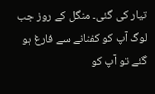تیار کی گئی۔ منگل کے روز جب لوگ آپ کو کفنانے سے فارغ ہو گئے تو آپ کو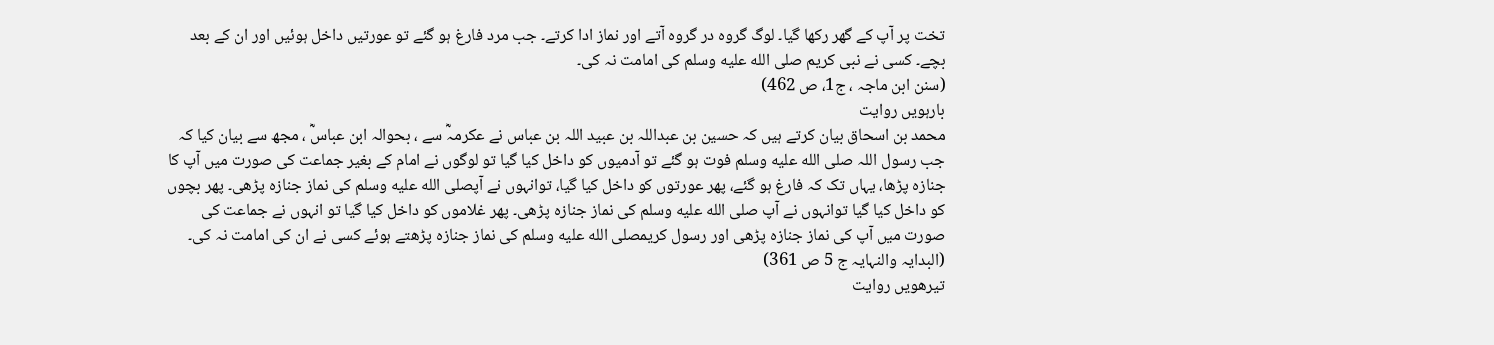تخت پر آپ کے گھر رکھا گیا۔ لوگ گروہ در گروہ آتے اور نماز ادا کرتے۔ جب مرد فارغ ہو گئے تو عورتیں داخل ہوئیں اور ان کے بعد بچے۔ کسی نے نبی کریم صلى الله عليه وسلم کی امامت نہ کی۔
(سنن ابن ماجہ ، ج1، ص 462)
بارہویں روایت
محمد بن اسحاق بیان کرتے ہیں کہ حسین بن عبداللہ بن عبید اللہ بن عباس نے عکرمہؓ سے ، بحوالہ ابن عباسؓ ، مجھ سے بیان کیا کہ جب رسول اللہ صلى الله عليه وسلم فوت ہو گئے تو آدمیوں کو داخل کیا گیا تو لوگوں نے امام کے بغیر جماعت کی صورت میں آپ کا جنازہ پڑھا، یہاں تک کہ فارغ ہو گئے، پھر عورتوں کو داخل کیا گیا، توانہوں نے آپصلى الله عليه وسلم کی نماز جنازہ پڑھی۔ پھر بچوں کو داخل کیا گیا توانہوں نے آپ صلى الله عليه وسلم کی نماز جنازہ پڑھی۔ پھر غلاموں کو داخل کیا گیا تو انہوں نے جماعت کی صورت میں آپ کی نماز جنازہ پڑھی اور رسول کریمصلى الله عليه وسلم کی نماز جنازہ پڑھتے ہوئے کسی نے ان کی امامت نہ کی۔
(البدایہ والنہایہ ج 5 ص 361)
تیرھویں روایت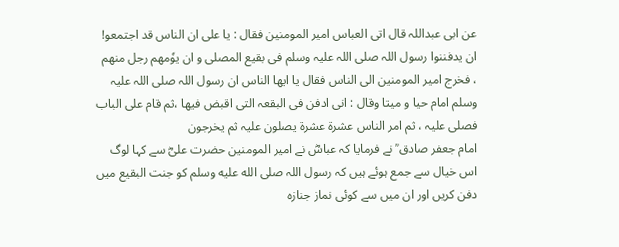عن ابی عبداللہ قال اتی العباس امیر المومنین فقال : یا علی ان الناس قد اجتمعو! ان یدفننوا رسول اللہ صلی اللہ علیہ وسلم فی بقیع المصلی و ان یوٗمھم رجل منھم ، فخرج امیر المومنین الی الناس فقال یا ایھا الناس ان رسول اللہ صلی اللہ علیہ وسلم امام حیا و میتا وقال : انی ادفن فی البقعہ التی اقبض فیھا ،ثم قام علی الباب فصلی علیہ ، ثم امر الناس عشرۃ عشرۃ یصلون علیہ ثم یخرجون
امام جعفر صادق ؒ نے فرمایا کہ عباسؓ نے امیر المومنین حضرت علیؓ سے کہا لوگ اس خیال سے جمع ہوئے ہیں کہ رسول اللہ صلى الله عليه وسلم کو جنت البقیع میں دفن کریں اور ان میں سے کوئی نماز جنازہ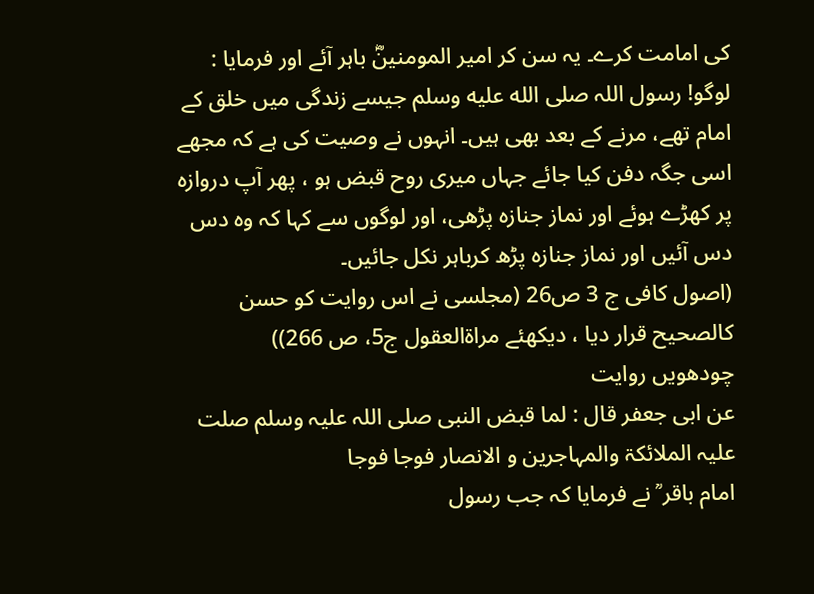کی امامت کرے۔ یہ سن کر امیر المومنینؓ باہر آئے اور فرمایا : لوگو! رسول اللہ صلى الله عليه وسلم جیسے زندگی میں خلق کے امام تھے، مرنے کے بعد بھی ہیں۔ انہوں نے وصیت کی ہے کہ مجھے اسی جگہ دفن کیا جائے جہاں میری روح قبض ہو ، پھر آپ دروازہ پر کھڑے ہوئے اور نماز جنازہ پڑھی، اور لوگوں سے کہا کہ وہ دس دس آئیں اور نماز جنازہ پڑھ کرباہر نکل جائیں۔
(اصول کافی ج 3 ص26 (مجلسی نے اس روایت کو حسن کالصحیح قرار دیا ، دیکھئے مراۃالعقول ج5، ص 266))
چودھویں روایت
عن ابی جعفر قال : لما قبض النبی صلی اللہ علیہ وسلم صلت علیہ الملائکۃ والمہاجرین و الانصار فوجا فوجا
امام باقر ؒ نے فرمایا کہ جب رسول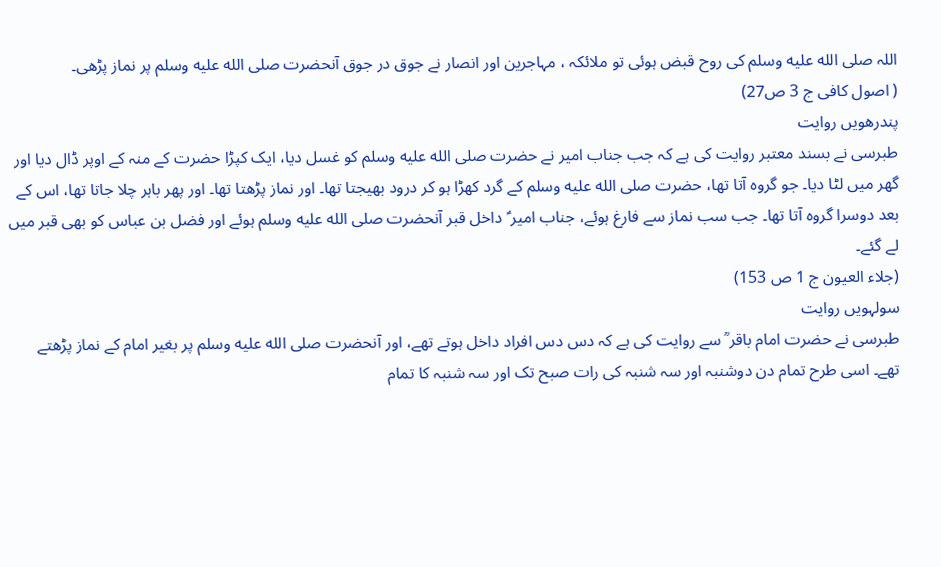اللہ صلى الله عليه وسلم کی روح قبض ہوئی تو ملائکہ ، مہاجرین اور انصار نے جوق در جوق آنحضرت صلى الله عليه وسلم پر نماز پڑھی۔
( اصول کافی ج 3 ص27)
پندرھویں روایت
طبرسی نے بسند معتبر روایت کی ہے کہ جب جناب امیر نے حضرت صلى الله عليه وسلم کو غسل دیا، ایک کپڑا حضرت کے منہ کے اوپر ڈال دیا اور گھر میں لٹا دیا۔ جو گروہ آتا تھا، حضرت صلى الله عليه وسلم کے گرد کھڑا ہو کر درود بھیجتا تھا۔ اور نماز پڑھتا تھا۔ اور پھر باہر چلا جاتا تھا، اس کے بعد دوسرا گروہ آتا تھا۔ جب سب نماز سے فارغ ہوئے، جناب امیر ؑ داخل قبر آنحضرت صلى الله عليه وسلم ہوئے اور فضل بن عباس کو بھی قبر میں لے گئے۔
(جلاء العیون ج 1 ص 153)
سولہویں روایت
طبرسی نے حضرت امام باقر ؒ سے روایت کی ہے کہ دس دس افراد داخل ہوتے تھے، اور آنحضرت صلى الله عليه وسلم پر بغیر امام کے نماز پڑھتے تھے۔ اسی طرح تمام دن دوشنبہ اور سہ شنبہ کی رات صبح تک اور سہ شنبہ کا تمام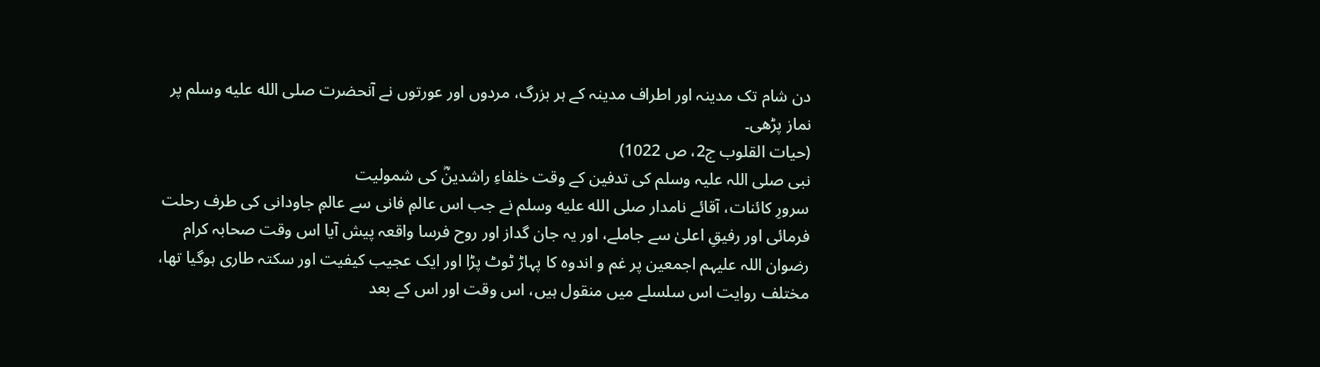دن شام تک مدینہ اور اطراف مدینہ کے ہر بزرگ، مردوں اور عورتوں نے آنحضرت صلى الله عليه وسلم پر نماز پڑھی۔
(حیات القلوب ج2، ص 1022)
نبی صلی اللہ علیہ وسلم کی تدفین کے وقت خلفاءِ راشدینؓ کی شمولیت
سرورِ کائنات، آقائے نامدار صلى الله عليه وسلم نے جب اس عالمِ فانی سے عالمِ جاودانی کی طرف رحلت فرمائی اور رفیقِ اعلیٰ سے جاملے، اور یہ جان گداز اور روح فرسا واقعہ پیش آیا اس وقت صحابہ کرام رضوان اللہ علیہم اجمعین پر غم و اندوہ کا پہاڑ ٹوٹ پڑا اور ایک عجیب کیفیت اور سکتہ طاری ہوگیا تھا، مختلف روایت اس سلسلے میں منقول ہیں، اس وقت اور اس کے بعد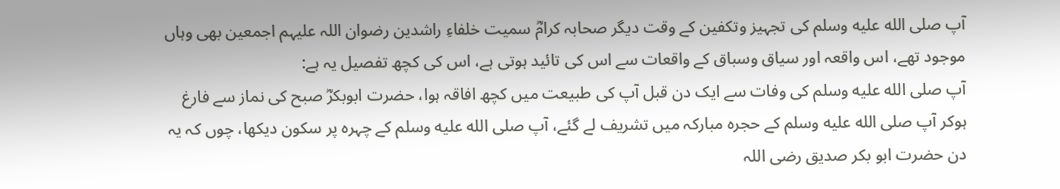آپ صلى الله عليه وسلم کی تجہیز وتکفین کے وقت دیگر صحابہ کرامؓ سمیت خلفاءِ راشدین رضوان اللہ علیہم اجمعین بھی وہاں موجود تھے، اس واقعہ اور سیاق وسباق کے واقعات سے اس کی تائید ہوتی ہے، اس کی کچھ تفصیل یہ ہے:
آپ صلى الله عليه وسلم کی وفات سے ایک دن قبل آپ کی طبیعت میں کچھ افاقہ ہوا، حضرت ابوبکرؓ صبح کی نماز سے فارغ ہوکر آپ صلى الله عليه وسلم کے حجرہ مبارکہ میں تشریف لے گئے، آپ صلى الله عليه وسلم کے چہرہ پر سکون دیکھا، چوں کہ یہ دن حضرت ابو بکر صدیق رضی اللہ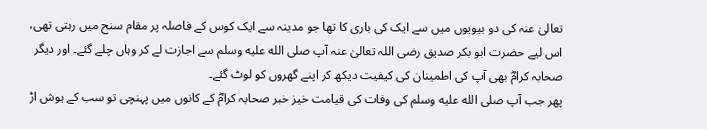تعالیٰ عنہ کی دو بیویوں میں سے ایک کی باری کا تھا جو مدینہ سے ایک کوس کے فاصلہ پر مقام سنح میں رہتی تھی، اس لیے حضرت ابو بکر صدیق رضی اللہ تعالیٰ عنہ آپ صلى الله عليه وسلم سے اجازت لے کر وہاں چلے گئے۔ اور دیگر صحابہ کرامؓ بھی آپ کی اطمینان کی کیفیت دیکھ کر اپنے گھروں کو لوٹ گئے۔
پھر جب آپ صلى الله عليه وسلم کی وفات کی قیامت خیز خبر صحابہ کرامؓ کے کانوں میں پہنچی تو سب کے ہوش اڑ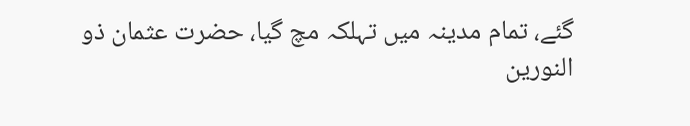گئے، تمام مدینہ میں تہلکہ مچ گیا، حضرت عثمان ذو النورین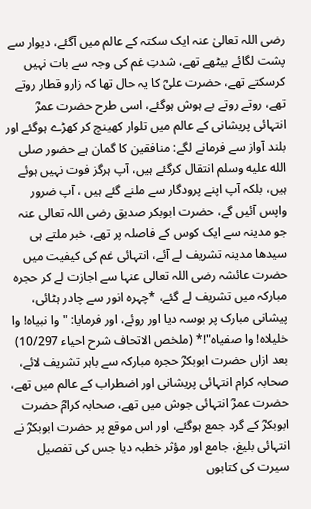رضی اللہ تعالیٰ عنہ ایک سکتہ کے عالم میں آگئے، دیوار سے پشت لگائے بیٹھے تھے، شدتِ غم کی وجہ سے بات نہیں کرسکتے تھے، حضرت علیؓ کا یہ حال تھا کہ زارو قطار روتے تھے، روتے روتے بے ہوش ہوگئے، اسی طرح حضرت عمرؓ انتہائی پریشانی کے عالم میں تلوار کھینچ کر کھڑے ہوگئے اور بلند آواز سے فرمانے لگے: منافقین کا گمان ہے حضور صلى الله عليه وسلم انتقال کرگئے ہیں، آپ ہرگز فوت نہیں ہوئے ہیں، بلکہ آپ اپنے پرودگار سے ملنے گئے ہیں ، آپ ضرور واپس آئیں گے، حضرت ابوبکر صدیق رضی اللہ تعالی عنہ جو مدینہ سے ایک کوس کے فاصلہ پر تھے، خبر ملتے ہی سیدھا مدینہ تشریف لے آئے، انتہائی غم کی کیفیت میں حضرت عائشہ رضی اللہ تعالی عنہا سے اجازت لے کر حجرہ مبارکہ میں تشریف لے گئے، *چہرہ انور سے چادر ہٹائی، پیشانی مبارک پر بوسہ دیا اور روئے، اور فرمایا: "وا نبیاه! وا خلیلاه! وا صفیاه"!* (ملخص الاتحاف شرح احیاء 10/297)
بعد ازاں حضرت ابوبکرؓ حجرہ مبارکہ سے باہر تشریف لائے، صحابہ کرام انتہائی پریشانی اور اضطراب کے عالم میں تھے، حضرت عمرؓ انتہائی جوش میں تھے، صحابہ کرامؓ حضرت ابوبکرؓ کے گرد جمع ہوگئے، اور اس موقع پر حضرت ابوبکرؓ نے انتہائی بلیغ، جامع اور مؤثر خطبہ دیا جس کی تفصیل سیرت کی کتابوں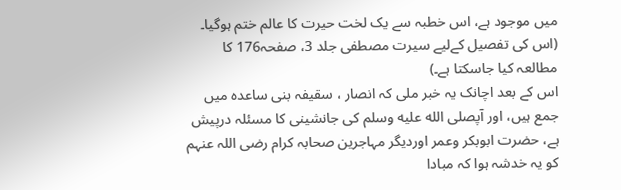میں موجود ہے، اس خطبہ سے یک لخت حیرت کا عالم ختم ہوگیا۔ (اس کی تفصیل کےلیے سیرت مصطفی جلد 3، صفحہ176 کا مطالعہ کیا جاسکتا ہے۔)
اس کے بعد اچانک یہ خبر ملی کہ انصار ، سقیفہ بنی ساعدہ میں جمع ہیں، اور آپصلى الله عليه وسلم کی جانشینی کا مسئلہ درپیش ہے، حضرت ابوبکر وعمر اوردیگر مہاجرین صحابہ کرام رضی اللہ عنہم کو یہ خدشہ ہوا کہ مبادا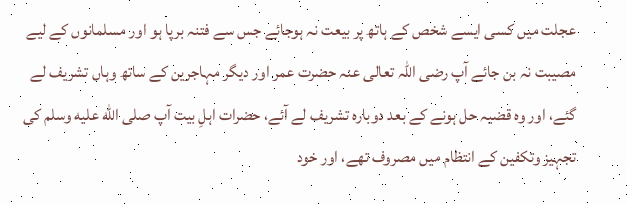عجلت میں کسی ایسے شخص کے ہاتھ پر بیعت نہ ہوجائے جس سے فتنہ برپا ہو اور مسلمانوں کے لیے مصیبت نہ بن جائے آپ رضی اللہ تعالی عنہ حضرت عمر اور دیگر مہاجرین کے ساتھ وہاں تشریف لے گئے، اور وہ قضیہ حل ہونے کے بعد دوبارہ تشریف لے آئے، حضرات اہلِ بیت آپ صلى الله عليه وسلم کی تجہیز وتکفین کے انتظام میں مصروف تھے، اور خود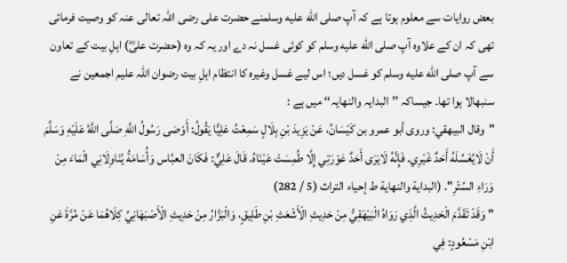بعض روایات سے معلوم ہوتا ہے کہ آپ صلى الله عليه وسلمنے حضرت علی رضی اللہ تعالی عنہ کو وصیت فرمائی تھی کہ ان کے علاوہ آپ صلى الله عليه وسلم کو کوئی غسل نہ دے اور یہ کہ وہ (حضرت علیؓ) اہلِ بیت کے تعاون سے آپ صلى الله عليه وسلم کو غسل دیں؛ اس لیے غسل وغیرہ کا انتظام اہلِ بیت رضوان اللہ علیم اجمعین نے سنبھالا ہوا تھا۔ جیساکہ ’’البدایہ والنھایہ‘‘ میں ہے :
"وقال البيهقي: وروى أبو عمرو بن كَيْسَانُ، عَنْ يَزِيدَ بْنِ بِلَالٍ سَمِعْتُ عَلِيًّا يَقُولُ: أَوْصَى رَسُولُ اللَّهِ صَلَّى اللَّهُ عَلَيْهِ وَسَلَّمَ أَنْ لَايُغَسِّلَهُ أَحَدٌ غَيْرِي. فَإِنَّهُ لَايَرَى أَحَدٌ عَوْرَتِي إِلَّا طُمِسَتْ عَيْنَاهُ. قَالَ عَلِيٌّ: فَكَانَ العبَّاس وَأُسَامَةُ يُنَاوِلَانِي الْمَاءَ مِنْ وَرَاءِ السِّتْرِ". (البداية والنهاية ط إحياء التراث (5 / 282)
" وَقَدْ تَقَدَّمَ الْحَدِيثُ الَّذِي رَوَاهُ الْبَيْهَقِيُّ مِنْ حَدِيثِ الْأَشْعَثِ بْنِ طَلِيقٍ، وَالْبَزَّارُ مِنْ حَدِيثِ الْأَصْبَهَانِيِّ كِلَاهُمَا عَنْ مُرَّةَ عَنِ ابْنِ مَسْعُودٍ: فِي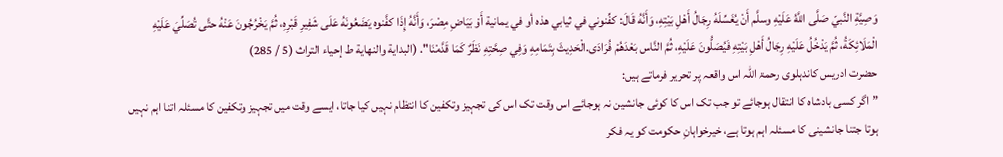وَصِيَّةِ النَّبيّ صَلَّى اللَّهُ عَلَيْهِ وسلَّم أَنْ يُغَسِّلَهُ رِجَالُ أَهْلِ بَيْتِهِ، وَأَنَّهُ قَالَ: كفِّنوني في ثيابي هذه أو في يمانية أَوْ بَيَاضِ مِصْرَ، وَأَنَّهُ إِذَا كفَّنوه يَضَعُونَهُ عَلَى شَفِيرِ قَبْرِهِ، ثُمَّ يَخْرُجُونَ عَنْهُ حتَّى تُصَلِّيَ عَلَيْهِ الْمَلَائِكَةُ، ثُمَّ يَدْخُلُ عَلَيْهِ رِجَالُ أَهْلِ بَيْتِهِ فَيُصَلُّونَ عَلَيْهِ، ثُمَّ النَّاس بَعْدَهُمْ فُرَادَى.الْحَدِيثَ بِتَمَامِهِ وَفِي صِحَّتِهِ نَظَرٌ كَمَا قَدَّمْنَا". (البداية والنهاية ط إحياء التراث (5 / 285)
حضرت ادریس کاندہلوی رحمۃ اللہ اس واقعہ پر تحریر فرماتے ہیں:
”اگر کسی بادشاہ کا انتقال ہوجائے تو جب تک اس کا کوئی جانشین نہ ہوجائے اس وقت تک اس کی تجہیز وتکفین کا انتظام نہیں کیا جاتا، ایسے وقت میں تجہیز وتکفین کا مسئلہ اتنا اہم نہیں ہوتا جتنا جانشینی کا مسئلہ اہم ہوتا ہے، خیرخواہانِ حکومت کو یہ فکر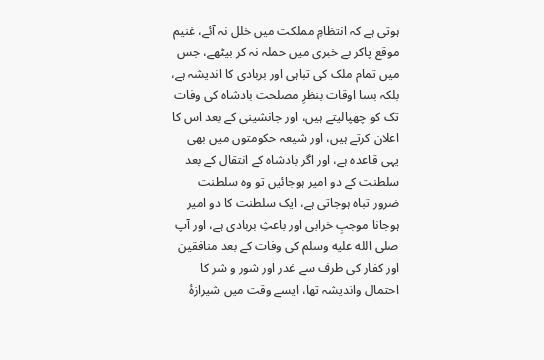ہوتی ہے کہ انتظامِ مملکت میں خلل نہ آئے، غنیم موقع پاکر بے خبری میں حملہ نہ کر بیٹھے، جس میں تمام ملک کی تباہی اور بربادی کا اندیشہ ہے، بلکہ بسا اوقات بنظرِ مصلحت بادشاہ کی وفات تک کو چھپالیتے ہیں، اور جانشینی کے بعد اس کا اعلان کرتے ہیں، اور شیعہ حکومتوں میں بھی یہی قاعدہ ہے، اور اگر بادشاہ کے انتقال کے بعد سلطنت کے دو امیر ہوجائیں تو وہ سلطنت ضرور تباہ ہوجاتی ہے، ایک سلطنت کا دو امیر ہوجانا موجبِ خرابی اور باعثِ بربادی ہے، اور آپ صلى الله عليه وسلم کی وفات کے بعد منافقین اور کفار کی طرف سے غدر اور شور و شر کا احتمال واندیشہ تھا، ایسے وقت میں شیرازۂ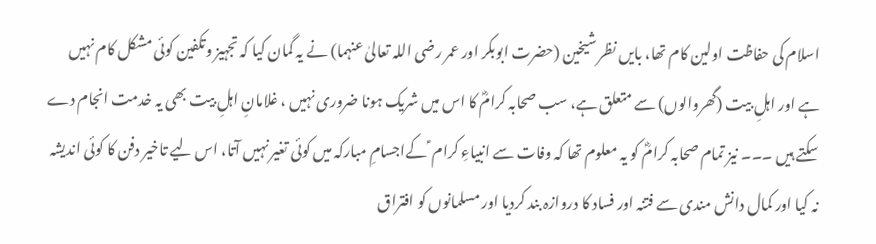اسلام کی حفاظت اولین کام تھا، بایں نظر شیخین (حضرت ابوبکر اور عمر رضی اللہ تعالیٰ عنہما) نے یہ گمان کیا کہ تجہیز وتکفین کوئی مشکل کام نہیں ہے اور اہلِ بیت (گھروالوں) سے متعلق ہے، سب صحابہ کرامؓ کا اس میں شریک ہونا ضروری نہیں ، غلامانِ اہلِ بیت بھی یہ خدمت انجام دے سکتے ہیں ۔۔۔ نیز تمام صحابہ کرامؓ کو یہ معلوم تھا کہ وفات سے انبیاءِ کرام ؑ کےاجسامِ مبارکہ میں کوئی تغیر نہیں آتا، اس لیے تاخیر دفن کا کوئی اندیشہ نہ کیا اور کمال دانش مندی سے فتنہ اور فساد کا دروازہ بند کردیا اور مسلمانوں کو افتراق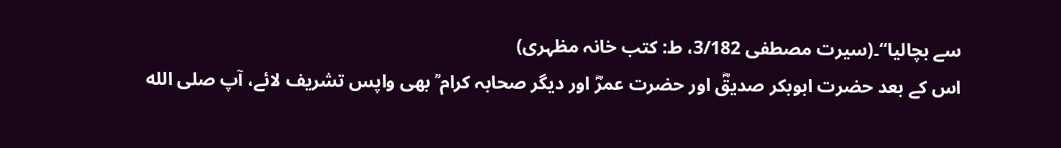سے بچالیا‘‘۔(سیرت مصطفی 3/182، ط: کتب خانہ مظہری)
اس کے بعد حضرت ابوبکر صدیقؓ اور حضرت عمرؓ اور دیگر صحابہ کرام ؒ بھی واپس تشریف لائے، آپ صلى الله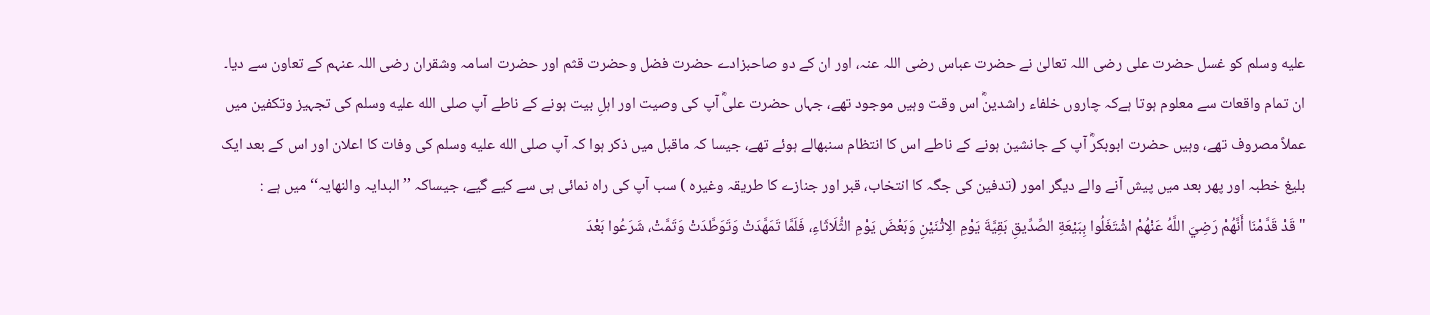عليه وسلم کو غسل حضرت علی رضی اللہ تعالیٰ نے حضرت عباس رضی اللہ عنہ، اور ان کے دو صاحبزادے حضرت فضل وحضرت قثم اور حضرت اسامہ وشقران رضی اللہ عنہم کے تعاون سے دیا۔
ان تمام واقعات سے معلوم ہوتا ہےکہ چاروں خلفاء راشدینؓ اس وقت وہیں موجود تھے، جہاں حضرت علیؓ آپ کی وصیت اور اہلِ بیت ہونے کے ناطے آپ صلى الله عليه وسلم کی تجہیز وتکفین میں عملاً مصروف تھے، وہیں حضرت ابوبکرؓ آپ کے جانشین ہونے کے ناطے اس کا انتظام سنبھالے ہوئے تھے، جیسا کہ ماقبل میں ذکر ہوا کہ آپ صلى الله عليه وسلم کی وفات کا اعلان اور اس کے بعد ایک بلیغ خطبہ اور پھر بعد میں پیش آنے والے دیگر امور (تدفین کی جگہ کا انتخاب، قبر اور جنازے کا طریقہ وغیرہ ) سب آپ کی راہ نمائی ہی سے کیے گیے، جیساکہ ’’البدایہ والنھایہ‘‘ میں ہے :
"قَدْ قَدَّمْنَا أَنَّهُمْ رَضِيَ اللَّهُ عَنْهُمْ اشْتَغَلُوا بِبَيْعَةِ الصِّدِّيقِ بَقِيَّةَ يَوْمِ الِاثْنَيْنِ وَبَعْضَ يَوْمِ الثُّلَاثَاءِ، فَلَمَّا تَمَهَّدَتْ وَتَوَطَّدَتْ وَتَمَّتْ، شَرَعُوا بَعْدَ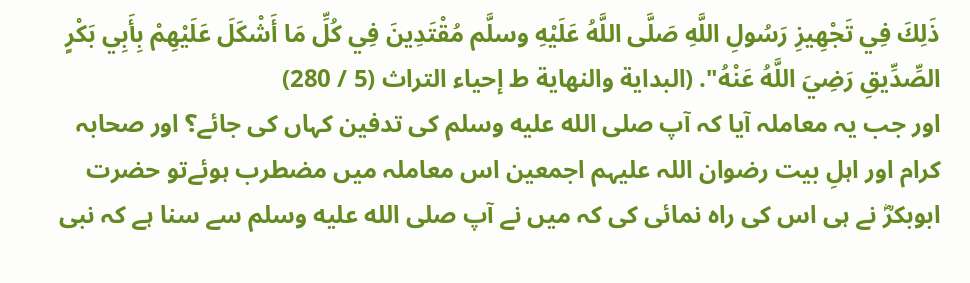ذَلِكَ فِي تَجْهِيزِ رَسُولِ اللَّهِ صَلَّى اللَّهُ عَلَيْهِ وسلَّم مُقْتَدِينَ فِي كُلِّ مَا أَشْكَلَ عَلَيْهِمْ بِأَبِي بَكْرٍ الصِّدِّيقِ رَضِيَ اللَّهُ عَنْهُ". (البداية والنهاية ط إحياء التراث (5 / 280)
اور جب یہ معاملہ آیا کہ آپ صلى الله عليه وسلم کی تدفین کہاں کی جائے؟ اور صحابہ کرام اور اہلِ بیت رضوان اللہ علیہم اجمعین اس معاملہ میں مضطرب ہوئےتو حضرت ابوبکرؓ نے ہی اس کی راہ نمائی کی کہ میں نے آپ صلى الله عليه وسلم سے سنا ہے کہ نبی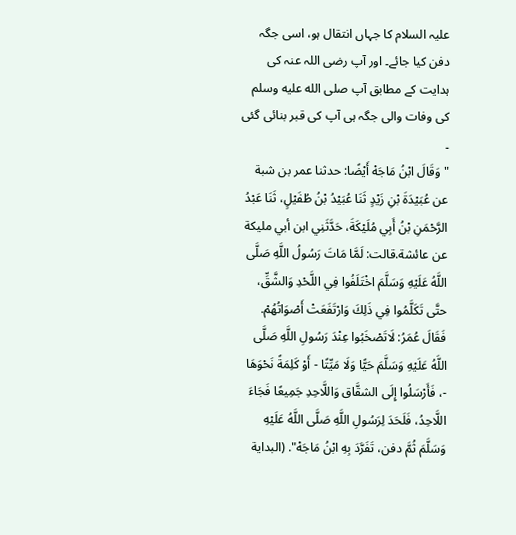علیہ السلام کا جہاں انتقال ہو، اسی جگہ دفن کیا جائے۔ اور آپ رضی اللہ عنہ کی ہدایت کے مطابق آپ صلى الله عليه وسلم کی وفات والی جگہ ہی آپ کی قبر بنائی گئی ۔
"وَقَالَ ابْنُ مَاجَهْ أَيْضًا: حدثنا عمر بن شبة عن عُبَيْدَةَ بْنِ زَيْدٍ ثَنَا عُبَيْدُ بْنُ طُفَيْلٍ، ثَنَا عَبْدُ الرَّحْمَنِ بْنُ أَبِي مُلَيْكَةَ، حَدَّثَنِي ابن أبي مليكة عن عائشة.قالت: لَمَّا مَاتَ رَسُولُ اللَّهِ صَلَّى اللَّهُ عَلَيْهِ وَسَلَّمَ اخْتَلَفُوا فِي اللَّحْدِ وَالشَّقِّ، حتَّى تَكَلَّمُوا فِي ذَلِكَ وَارْتَفَعَتْ أَصْوَاتُهُمْ. فَقَالَ عُمَرُ: لَاتَصْخَبُوا عِنْدَ رَسُولِ اللَّهِ صَلَّى اللَّهُ عَلَيْهِ وَسَلَّمَ حَيًّا وَلَا مَيِّتًا - أَوْ كَلِمَةً نَحْوَهَا -، فَأَرْسَلُوا إِلَى الشقَّاق وَاللَّاحِدِ جَمِيعًا فَجَاءَ اللَّاحِدُ، فَلَحَدَ لِرَسُولِ اللَّهِ صَلَّى اللَّهُ عَلَيْهِ وَسَلَّمَ ثُمَّ دفن، تَفَرَّدَ بِهِ ابْنُ مَاجَهْ". (البداية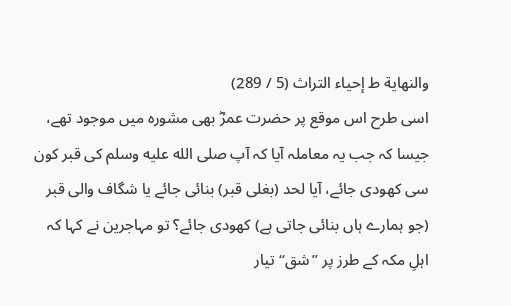والنهاية ط إحياء التراث (5 / 289)
اسی طرح اس موقع پر حضرت عمرؓ بھی مشورہ میں موجود تھے، جیسا کہ جب یہ معاملہ آیا کہ آپ صلى الله عليه وسلم کی قبر کون سی کھودی جائے، آیا لحد (بغلی قبر) بنائی جائے یا شگاف والی قبر (جو ہمارے ہاں بنائی جاتی ہے) کھودی جائے؟ تو مہاجرین نے کہا کہ اہلِ مکہ کے طرز پر ’’شق‘‘ تیار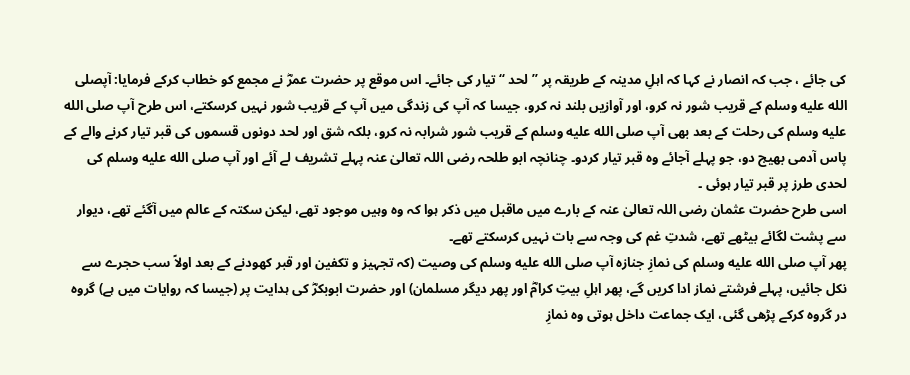کی جائے ، جب کہ انصار نے کہا کہ اہلِ مدینہ کے طریقہ پر ’’لحد ‘‘ تیار کی جائے۔ اس موقع پر حضرت عمرؓ نے مجمع کو خطاب کرکے فرمایا: آپصلى الله عليه وسلم کے قریب شور نہ کرو، اور آوازیں بلند نہ کرو، جیسا کہ آپ کی زندگی میں آپ کے قریب شور نہیں کرسکتے، اس طرح آپ صلى الله عليه وسلم کی رحلت کے بعد بھی آپ صلى الله عليه وسلم کے قریب شور شرابہ نہ کرو، بلکہ شق اور لحد دونوں قسموں کی قبر تیار کرنے والے کے پاس آدمی بھیج دو، جو پہلے آجائے وہ قبر تیار کردو۔ چنانچہ ابو طلحہ رضی اللہ تعالیٰ عنہ پہلے تشریف لے آئے اور آپ صلى الله عليه وسلم کی لحدی طرز پر قبر تیار ہوئی ۔
اسی طرح حضرت عثمان رضی اللہ تعالیٰ عنہ کے بارے میں ماقبل میں ذکر ہوا کہ وہ وہیں موجود تھے، لیکن سکتہ کے عالم میں آگئے تھے، دیوار سے پشت لگائے بیٹھے تھے، شدتِ غم کی وجہ سے بات نہیں کرسکتے تھے۔
پھر آپ صلى الله عليه وسلم کی نمازِ جنازہ آپ صلى الله عليه وسلم کی وصیت (کہ تجہیز و تکفین اور قبر کھودنے کے بعد اولاً سب حجرے سے نکل جائیں، پہلے فرشتے نماز ادا کریں گے، پھر اہلِ بیتِ کرامؓ اور پھر دیگر مسلمان) اور حضرت ابوبکرؓ کی ہدایت پر (جیسا کہ روایات میں ہے) گروہ در گروہ کرکے پڑھی گئی، ایک جماعت داخل ہوتی وہ نمازِ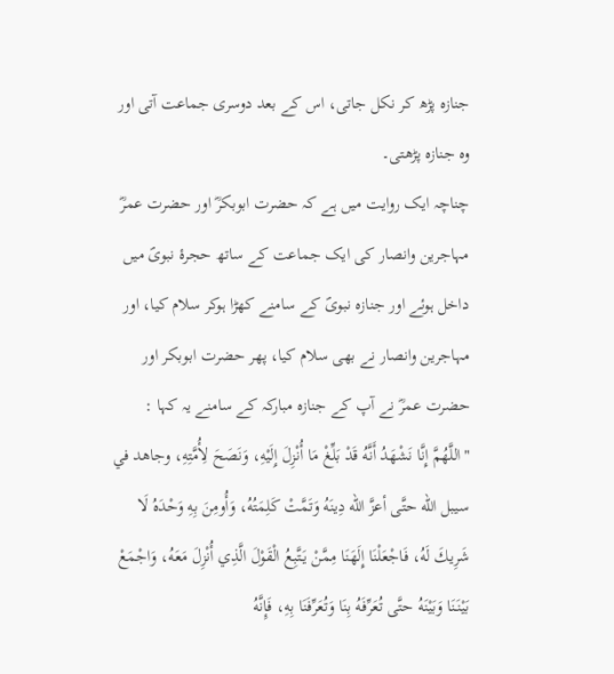جنازہ پڑھ کر نکل جاتی، اس کے بعد دوسری جماعت آتی اور وہ جنازہ پڑھتی۔
چناچہ ایک روایت میں ہے کہ حضرت ابوبکرؓ اور حضرت عمرؓ مہاجرین وانصار کی ایک جماعت کے ساتھ حجرۂ نبویؐ میں داخل ہوئے اور جنازہ نبویؐ کے سامنے کھڑا ہوکر سلام کیا، اور مہاجرین وانصار نے بھی سلام کیا، پھر حضرت ابوبکر اور حضرت عمرؓ نے آپ کے جنازہ مبارکہ کے سامنے یہ کہا :
"اللَّهُمَّ إِنَّا نَشْهَدُ أَنَّهُ قَدْ بَلِّغْ مَا أُنْزِلَ إِلَيْهِ، وَنَصَحَ لِأُمَّتِهِ، وجاهد في سيبل الله حتَّى أعزَّ الله دِينَهُ وَتَمَّتْ كَلِمَتُهُ، وَأُومِنَ بِهِ وَحْدَهُ لَا شَرِيكَ لَهُ، فَاجْعَلْنَا إِلَهَنَا مِمَّنْ يَتَّبِعُ الْقَوْلَ الَّذِي أُنْزِلَ مَعَهُ، وَاجْمَعْ بَيْنَنَا وَبَيْنَهُ حتَّى تُعَرِّفَهُ بِنَا وَتُعَرِّفَنَا بِهِ، فَإِنَّهُ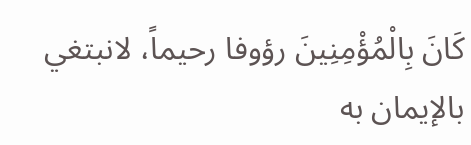كَانَ بِالْمُؤْمِنِينَ رؤوفا رحيماً، لانبتغي بالإيمان به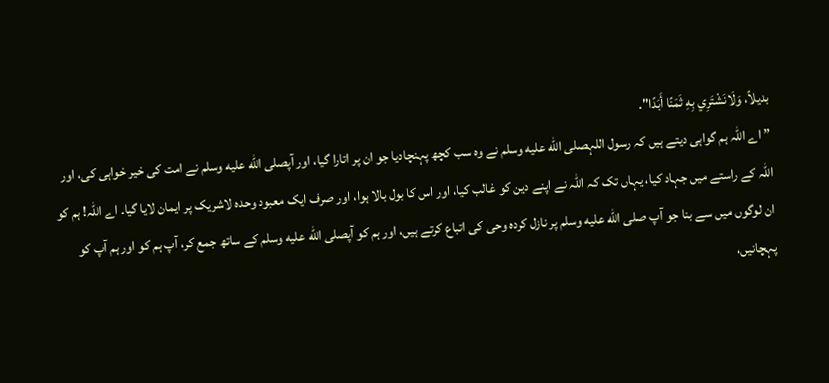بديلاً، وَلَانَشْتَرِي بِهِ ثَمَنًا أَبَدًا".
” اے اللہ ہم گواہی دیتے ہیں کہ رسول اللہصلى الله عليه وسلم نے وہ سب کچھ پہنچادیا جو ان پر اتارا گیا، اور آپصلى الله عليه وسلم نے امت کی خیر خواہی کی، اور اللہ کے راستے میں جہاد کیا، یہاں تک کہ اللہ نے اپنے دین کو غالب کیا، اور اس کا بول بالا ہوا، اور صرف ایک معبود وحدہ لاشریک پر ایمان لایا گیا۔ اے اللہ! ہم کو ان لوگوں میں سے بنا جو آپ صلى الله عليه وسلم پر نازل کردہ وحی کی اتباع کرتے ہیں، اور ہم کو آپصلى الله عليه وسلم کے ساتھ جمع کر، آپ ہم کو اور ہم آپ کو پہچانیں،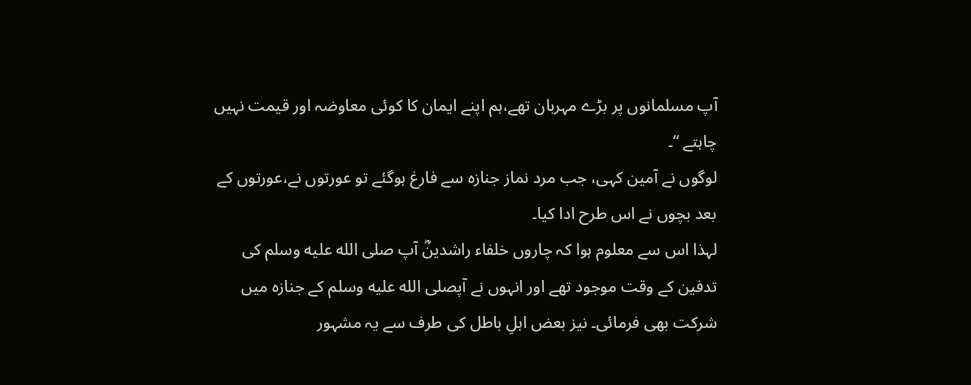آپ مسلمانوں پر بڑے مہربان تھے،ہم اپنے ایمان کا کوئی معاوضہ اور قیمت نہیں چاہتے “۔
لوگوں نے آمین کہی، جب مرد نماز جنازہ سے فارغ ہوگئے تو عورتوں نے،عورتوں کے بعد بچوں نے اس طرح ادا کیا۔
لہذا اس سے معلوم ہوا کہ چاروں خلفاء راشدینؓ آپ صلى الله عليه وسلم کی تدفین کے وقت موجود تھے اور انہوں نے آپصلى الله عليه وسلم کے جنازہ میں شرکت بھی فرمائی۔ نیز بعض اہلِ باطل کی طرف سے یہ مشہور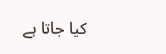کیا جاتا ہے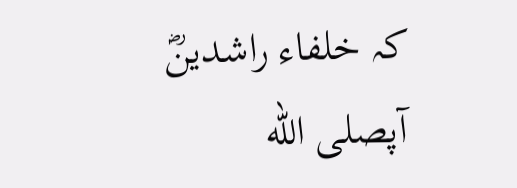کہ خلفاء راشدینؓ آپصلى الله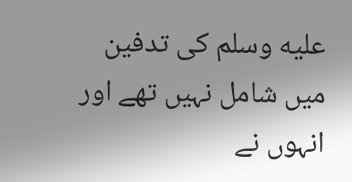عليه وسلم کی تدفین میں شامل نہیں تھے اور انہوں نے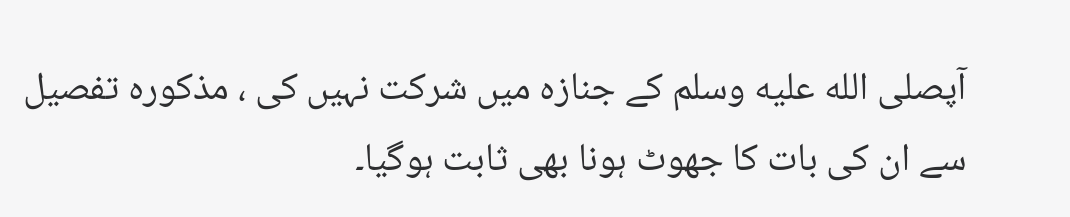آپصلى الله عليه وسلم کے جنازہ میں شرکت نہیں کی ، مذکورہ تفصیل سے ان کی بات کا جھوٹ ہونا بھی ثابت ہوگیا۔